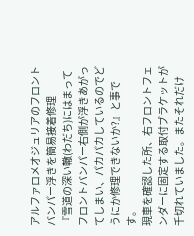アルファロメオジュリアのフロントバンパー浮きを簡易接着修理
『雪道の深い轍(わだち)にはまってフロントバンパー右側が浮きあがってしまい、パカパカしているのでどうにか修理できないか?』と事です。
現車を確認した所、右フロントフェンダーに固定する取付ブラケットが千切れていました。またそれだけ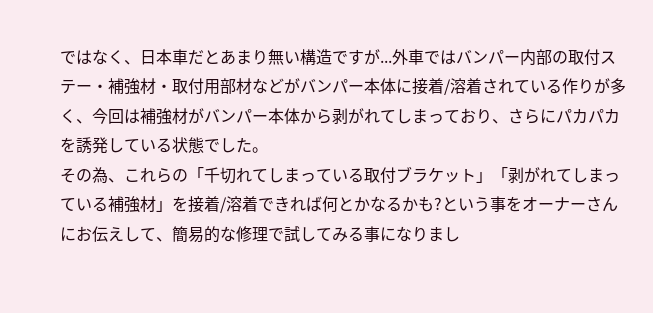ではなく、日本車だとあまり無い構造ですが...外車ではバンパー内部の取付ステー・補強材・取付用部材などがバンパー本体に接着/溶着されている作りが多く、今回は補強材がバンパー本体から剥がれてしまっており、さらにパカパカを誘発している状態でした。
その為、これらの「千切れてしまっている取付ブラケット」「剥がれてしまっている補強材」を接着/溶着できれば何とかなるかも?という事をオーナーさんにお伝えして、簡易的な修理で試してみる事になりまし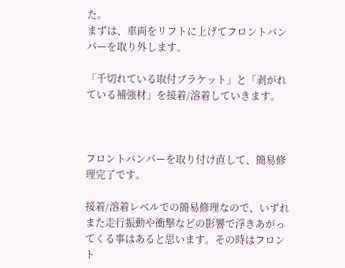た。
まずは、車両をリフトに上げてフロントバンパーを取り外します。

「千切れている取付ブラケット」と「剥がれている補強材」を接着/溶着していきます。



フロントバンパーを取り付け直して、簡易修理完了です。

接着/溶着レベルでの簡易修理なので、いずれまた走行振動や衝撃などの影響で浮きあがってくる事はあると思います。その時はフロント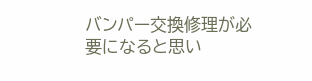バンパー交換修理が必要になると思い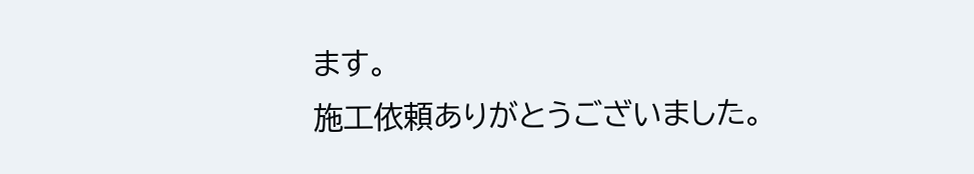ます。
施工依頼ありがとうございました。